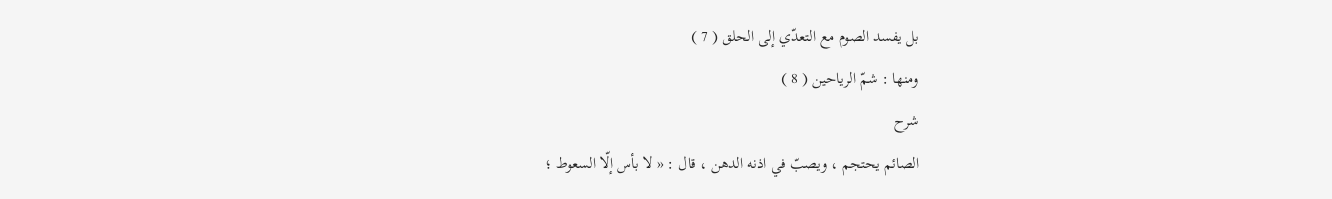بل يفسد الصوم مع التعدّي إلى الحلق ( 7 )
ومنها : شمّ الرياحين ( 8 )
شرح
الصائم يحتجم ، ويصبّ في اذنه الدهن ، قال : « لا بأس إلّا السعوط ؛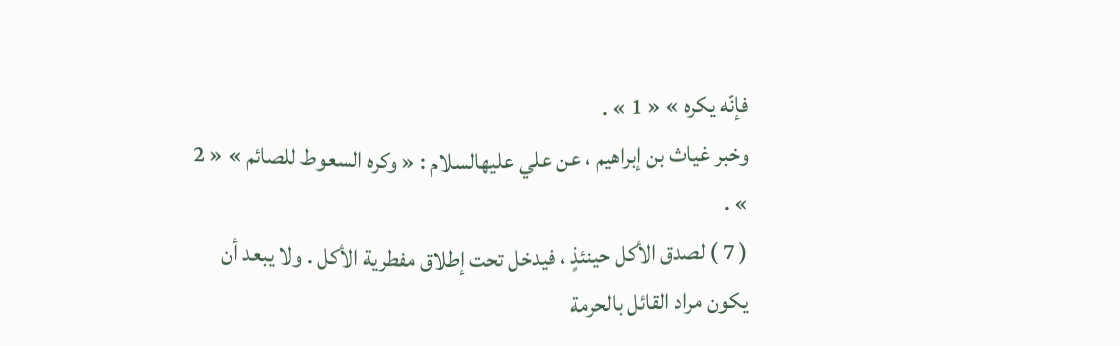فإنّه يكره » « 1 » .
وخبر غياث بن إبراهيم ، عن علي عليهالسلام : « وكره السعوط للصائم » « 2 » .
( 7 ) لصدق الأكل حينئذٍ ، فيدخل تحت إطلاق مفطرية الأكل . ولا يبعد أن يكون مراد القائل بالحرمة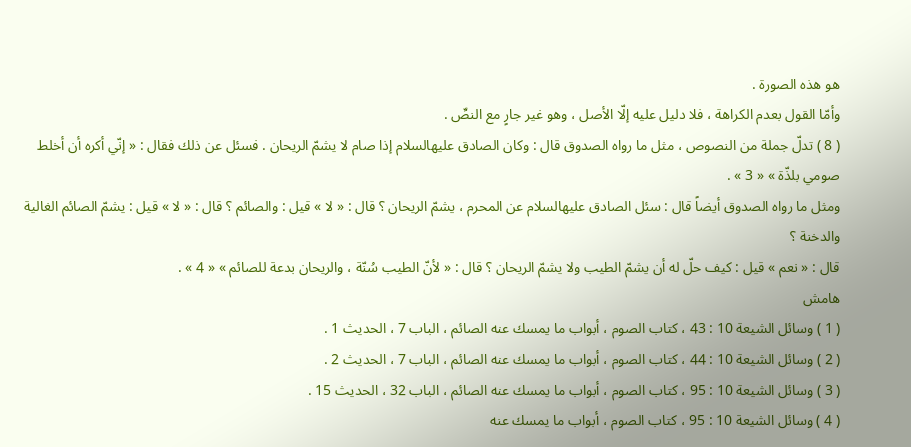هو هذه الصورة .
وأمّا القول بعدم الكراهة ، فلا دليل عليه إلّا الأصل ، وهو غير جارٍ مع النصِّ .
( 8 ) تدلّ جملة من النصوص ، مثل ما رواه الصدوق قال : وكان الصادق عليهالسلام إذا صام لا يشمّ الريحان . فسئل عن ذلك فقال : « إنّي أكره أن أخلط صومي بلذّة » « 3 » .
ومثل ما رواه الصدوق أيضاً قال : سئل الصادق عليهالسلام عن المحرم ، يشمّ الريحان ؟ قال : « لا » قيل : والصائم ؟ قال : « لا » قيل : يشمّ الصائم الغالية والدخنة ؟
قال : « نعم » قيل : كيف حلّ له أن يشمّ الطيب ولا يشمّ الريحان ؟ قال : « لأنّ الطيب سُنّة ، والريحان بدعة للصائم » « 4 » .
هامش
( 1 ) وسائل الشيعة 10 : 43 ، كتاب الصوم ، أبواب ما يمسك عنه الصائم ، الباب 7 ، الحديث 1 .
( 2 ) وسائل الشيعة 10 : 44 ، كتاب الصوم ، أبواب ما يمسك عنه الصائم ، الباب 7 ، الحديث 2 .
( 3 ) وسائل الشيعة 10 : 95 ، كتاب الصوم ، أبواب ما يمسك عنه الصائم ، الباب 32 ، الحديث 15 .
( 4 ) وسائل الشيعة 10 : 95 ، كتاب الصوم ، أبواب ما يمسك عنه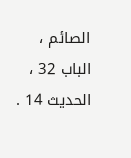الصائم ، الباب 32 ، الحديث 14 .